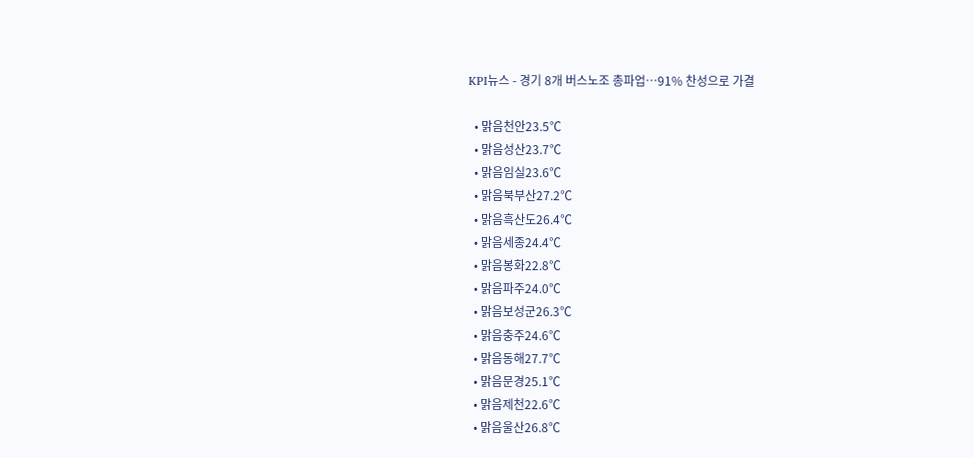KPI뉴스 - 경기 8개 버스노조 총파업…91% 찬성으로 가결

  • 맑음천안23.5℃
  • 맑음성산23.7℃
  • 맑음임실23.6℃
  • 맑음북부산27.2℃
  • 맑음흑산도26.4℃
  • 맑음세종24.4℃
  • 맑음봉화22.8℃
  • 맑음파주24.0℃
  • 맑음보성군26.3℃
  • 맑음충주24.6℃
  • 맑음동해27.7℃
  • 맑음문경25.1℃
  • 맑음제천22.6℃
  • 맑음울산26.8℃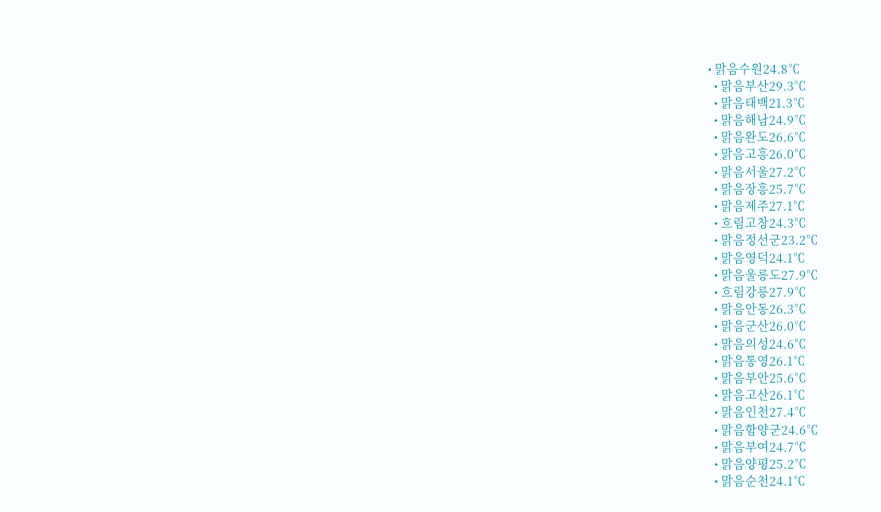• 맑음수원24.8℃
  • 맑음부산29.3℃
  • 맑음태백21.3℃
  • 맑음해남24.9℃
  • 맑음완도26.6℃
  • 맑음고흥26.0℃
  • 맑음서울27.2℃
  • 맑음장흥25.7℃
  • 맑음제주27.1℃
  • 흐림고창24.3℃
  • 맑음정선군23.2℃
  • 맑음영덕24.1℃
  • 맑음울릉도27.9℃
  • 흐림강릉27.9℃
  • 맑음안동26.3℃
  • 맑음군산26.0℃
  • 맑음의성24.6℃
  • 맑음통영26.1℃
  • 맑음부안25.6℃
  • 맑음고산26.1℃
  • 맑음인천27.4℃
  • 맑음함양군24.6℃
  • 맑음부여24.7℃
  • 맑음양평25.2℃
  • 맑음순천24.1℃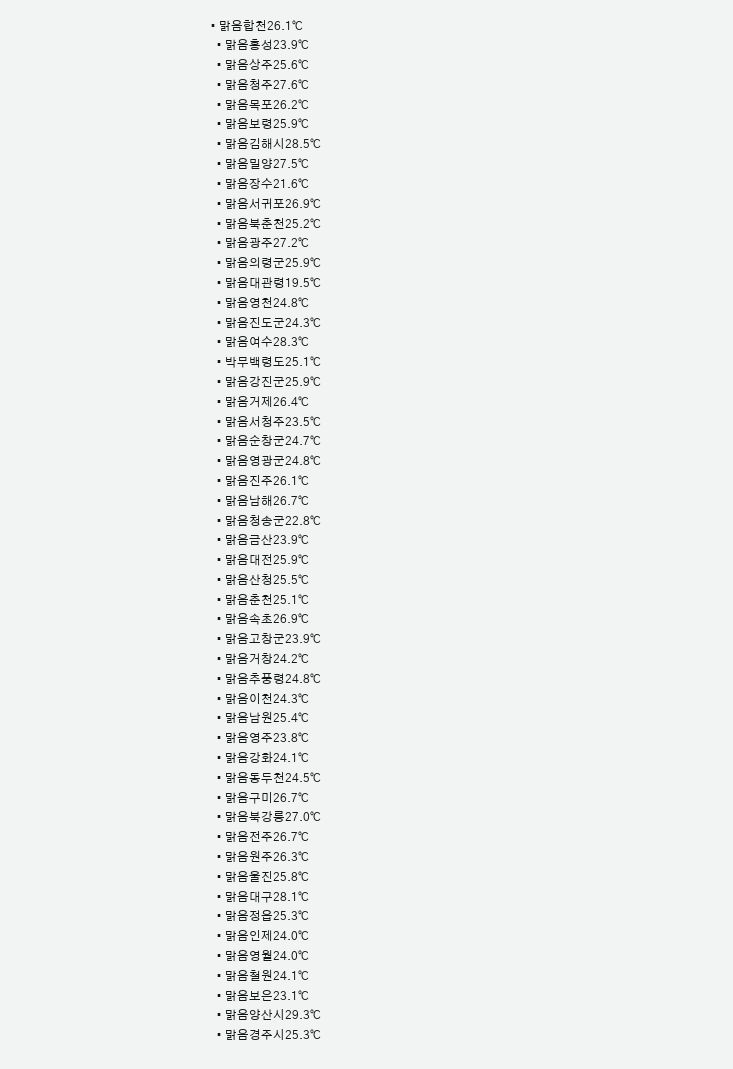• 맑음합천26.1℃
  • 맑음홍성23.9℃
  • 맑음상주25.6℃
  • 맑음청주27.6℃
  • 맑음목포26.2℃
  • 맑음보령25.9℃
  • 맑음김해시28.5℃
  • 맑음밀양27.5℃
  • 맑음장수21.6℃
  • 맑음서귀포26.9℃
  • 맑음북춘천25.2℃
  • 맑음광주27.2℃
  • 맑음의령군25.9℃
  • 맑음대관령19.5℃
  • 맑음영천24.8℃
  • 맑음진도군24.3℃
  • 맑음여수28.3℃
  • 박무백령도25.1℃
  • 맑음강진군25.9℃
  • 맑음거제26.4℃
  • 맑음서청주23.5℃
  • 맑음순창군24.7℃
  • 맑음영광군24.8℃
  • 맑음진주26.1℃
  • 맑음남해26.7℃
  • 맑음청송군22.8℃
  • 맑음금산23.9℃
  • 맑음대전25.9℃
  • 맑음산청25.5℃
  • 맑음춘천25.1℃
  • 맑음속초26.9℃
  • 맑음고창군23.9℃
  • 맑음거창24.2℃
  • 맑음추풍령24.8℃
  • 맑음이천24.3℃
  • 맑음남원25.4℃
  • 맑음영주23.8℃
  • 맑음강화24.1℃
  • 맑음동두천24.5℃
  • 맑음구미26.7℃
  • 맑음북강릉27.0℃
  • 맑음전주26.7℃
  • 맑음원주26.3℃
  • 맑음울진25.8℃
  • 맑음대구28.1℃
  • 맑음정읍25.3℃
  • 맑음인제24.0℃
  • 맑음영월24.0℃
  • 맑음철원24.1℃
  • 맑음보은23.1℃
  • 맑음양산시29.3℃
  • 맑음경주시25.3℃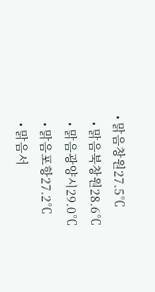• 맑음창원27.5℃
  • 맑음북창원28.6℃
  • 맑음광양시29.0℃
  • 맑음포항27.2℃
  • 맑음서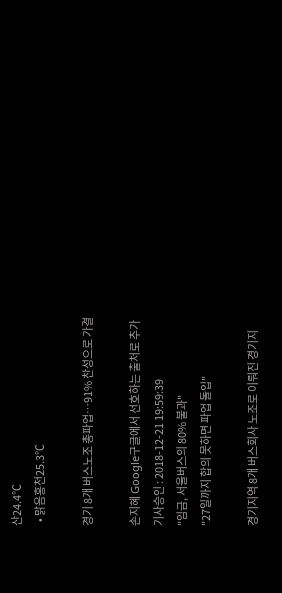산24.4℃
  • 맑음홍천25.3℃

경기 8개 버스노조 총파업…91% 찬성으로 가결

손지혜 Google구글에서 선호하는 출처로 추가
기사승인 : 2018-12-21 19:59:39
"임금, 서울버스의 80% 불과"
"27일까지 합의 못하면 파업 돌입"

경기지역 8개 버스회사 노조로 이뤄진 경기지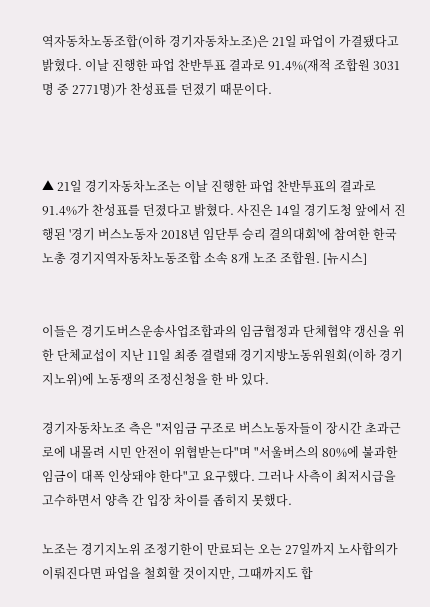역자동차노동조합(이하 경기자동차노조)은 21일 파업이 가결됐다고 밝혔다. 이날 진행한 파업 찬반투표 결과로 91.4%(재적 조합원 3031명 중 2771명)가 찬성표를 던졌기 때문이다.



▲ 21일 경기자동차노조는 이날 진행한 파업 찬반투표의 결과로 91.4%가 찬성표를 던졌다고 밝혔다. 사진은 14일 경기도청 앞에서 진행된 '경기 버스노동자 2018년 임단투 승리 결의대회'에 참여한 한국노총 경기지역자동차노동조합 소속 8개 노조 조합원. [뉴시스]


이들은 경기도버스운송사업조합과의 임금협정과 단체협약 갱신을 위한 단체교섭이 지난 11일 최종 결렬돼 경기지방노동위원회(이하 경기지노위)에 노동쟁의 조정신청을 한 바 있다.

경기자동차노조 측은 "저임금 구조로 버스노동자들이 장시간 초과근로에 내몰려 시민 안전이 위협받는다"며 "서울버스의 80%에 불과한 임금이 대폭 인상돼야 한다"고 요구했다. 그러나 사측이 최저시급을 고수하면서 양측 간 입장 차이를 좁히지 못했다.

노조는 경기지노위 조정기한이 만료되는 오는 27일까지 노사합의가 이뤄진다면 파업을 철회할 것이지만, 그때까지도 합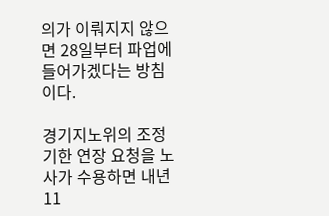의가 이뤄지지 않으면 28일부터 파업에 들어가겠다는 방침이다.

경기지노위의 조정기한 연장 요청을 노사가 수용하면 내년 11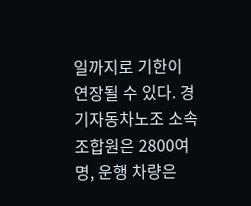일까지로 기한이 연장될 수 있다. 경기자동차노조 소속 조합원은 2800여명, 운행 차량은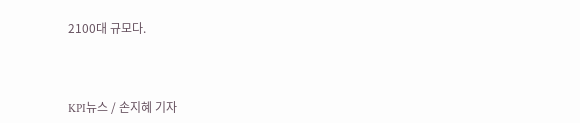2100대 규모다.



KPI뉴스 / 손지혜 기자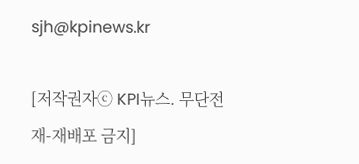sjh@kpinews.kr

[저작권자ⓒ KPI뉴스. 무단전재-재배포 금지]